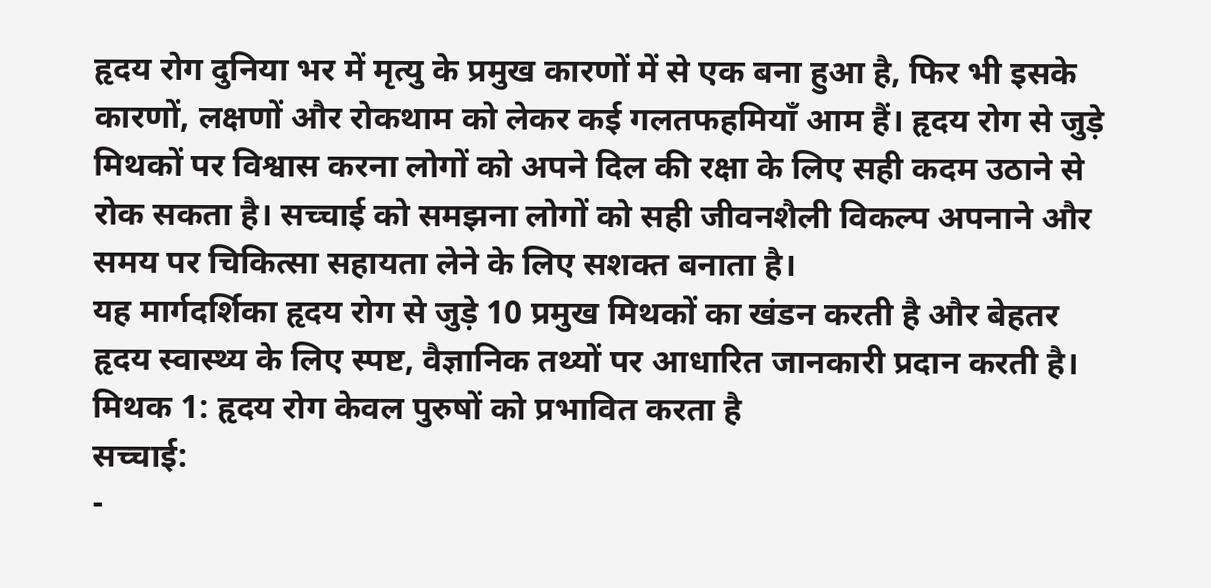हृदय रोग दुनिया भर में मृत्यु के प्रमुख कारणों में से एक बना हुआ है, फिर भी इसके कारणों, लक्षणों और रोकथाम को लेकर कई गलतफहमियाँ आम हैं। हृदय रोग से जुड़े मिथकों पर विश्वास करना लोगों को अपने दिल की रक्षा के लिए सही कदम उठाने से रोक सकता है। सच्चाई को समझना लोगों को सही जीवनशैली विकल्प अपनाने और समय पर चिकित्सा सहायता लेने के लिए सशक्त बनाता है।
यह मार्गदर्शिका हृदय रोग से जुड़े 10 प्रमुख मिथकों का खंडन करती है और बेहतर हृदय स्वास्थ्य के लिए स्पष्ट, वैज्ञानिक तथ्यों पर आधारित जानकारी प्रदान करती है।
मिथक 1: हृदय रोग केवल पुरुषों को प्रभावित करता है
सच्चाई:
-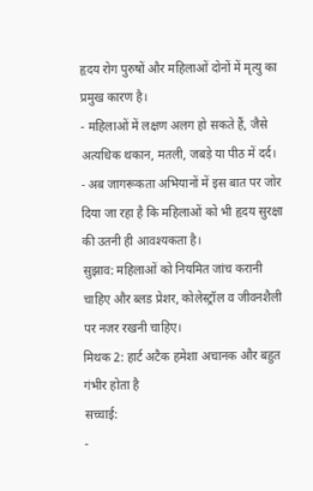हृदय रोग पुरुषों और महिलाओं दोनों में मृत्यु का प्रमुख कारण है।
- महिलाओं में लक्षण अलग हो सकते हैं, जैसे अत्यधिक थकान, मतली, जबड़े या पीठ में दर्द।
- अब जागरूकता अभियानों में इस बात पर जोर दिया जा रहा है कि महिलाओं को भी हृदय सुरक्षा की उतनी ही आवश्यकता है।
सुझाव: महिलाओं को नियमित जांच करानी चाहिए और ब्लड प्रेशर, कोलेस्ट्रॉल व जीवनशैली पर नजर रखनी चाहिए।
मिथक 2: हार्ट अटैक हमेशा अचानक और बहुत गंभीर होता है
सच्चाई:
-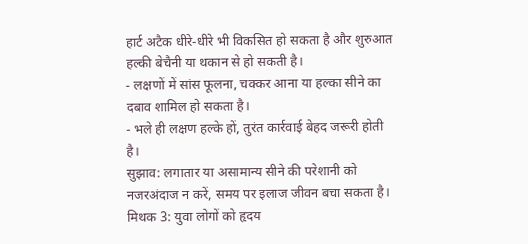हार्ट अटैक धीरे-धीरे भी विकसित हो सकता है और शुरुआत हल्की बेचैनी या थकान से हो सकती है।
- लक्षणों में सांस फूलना, चक्कर आना या हल्का सीने का दबाव शामिल हो सकता है।
- भले ही लक्षण हल्के हों, तुरंत कार्रवाई बेहद जरूरी होती है।
सुझाव: लगातार या असामान्य सीने की परेशानी को नजरअंदाज न करें, समय पर इलाज जीवन बचा सकता है।
मिथक 3: युवा लोगों को हृदय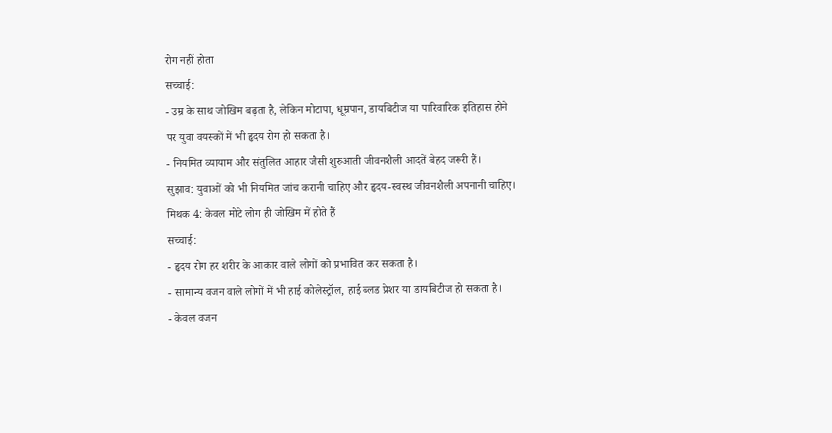रोग नहीं होता
सच्चाई:
- उम्र के साथ जोखिम बढ़ता है, लेकिन मोटापा, धूम्रपान, डायबिटीज या पारिवारिक इतिहास होने पर युवा वयस्कों में भी हृदय रोग हो सकता है।
- नियमित व्यायाम और संतुलित आहार जैसी शुरुआती जीवनशैली आदतें बेहद जरूरी हैं।
सुझाव: युवाओं को भी नियमित जांच करानी चाहिए और हृदय-स्वस्थ जीवनशैली अपनानी चाहिए।
मिथक 4: केवल मोटे लोग ही जोखिम में होते हैं
सच्चाई:
- हृदय रोग हर शरीर के आकार वाले लोगों को प्रभावित कर सकता है।
- सामान्य वजन वाले लोगों में भी हाई कोलेस्ट्रॉल, हाई ब्लड प्रेशर या डायबिटीज हो सकता है।
- केवल वजन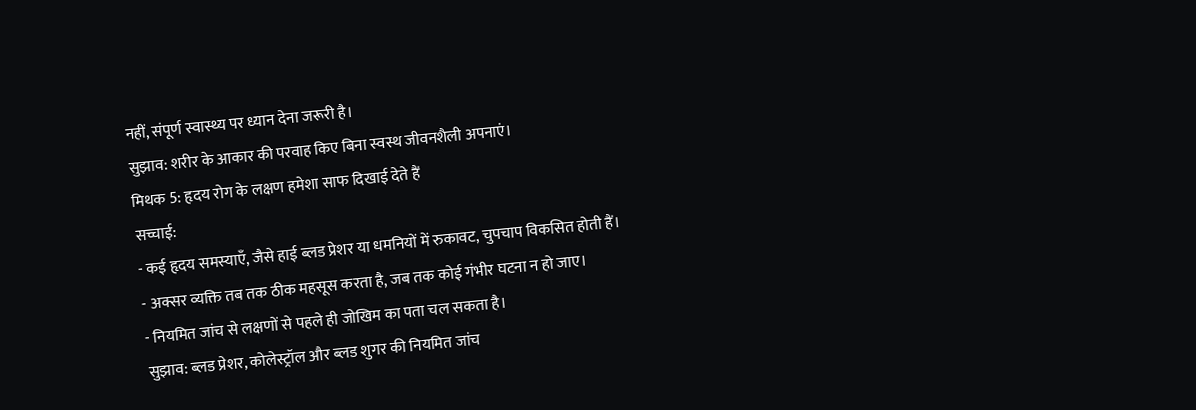नहीं, संपूर्ण स्वास्थ्य पर ध्यान देना जरूरी है।
सुझाव: शरीर के आकार की परवाह किए बिना स्वस्थ जीवनशैली अपनाएं।
मिथक 5: हृदय रोग के लक्षण हमेशा साफ दिखाई देते हैं
सच्चाई:
- कई हृदय समस्याएँ, जैसे हाई ब्लड प्रेशर या धमनियों में रुकावट, चुपचाप विकसित होती हैं।
- अक्सर व्यक्ति तब तक ठीक महसूस करता है, जब तक कोई गंभीर घटना न हो जाए।
- नियमित जांच से लक्षणों से पहले ही जोखिम का पता चल सकता है।
सुझाव: ब्लड प्रेशर, कोलेस्ट्रॉल और ब्लड शुगर की नियमित जांच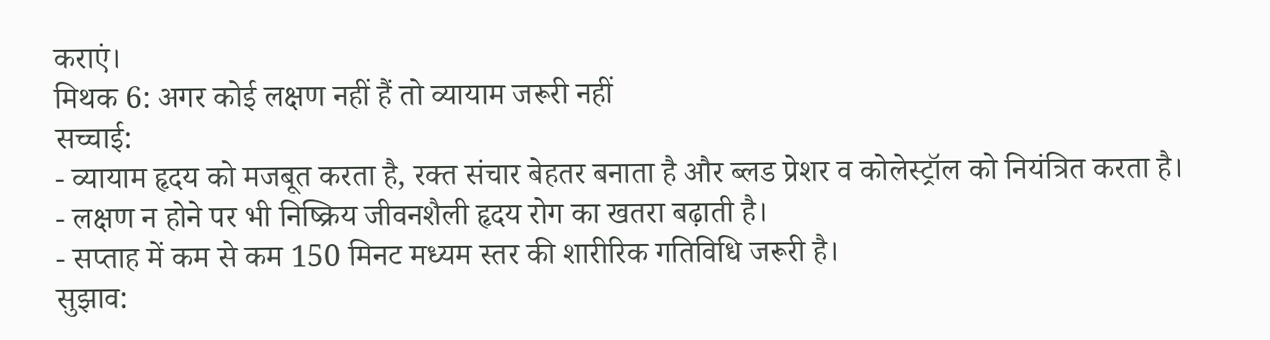कराएं।
मिथक 6: अगर कोई लक्षण नहीं हैं तो व्यायाम जरूरी नहीं
सच्चाई:
- व्यायाम हृदय को मजबूत करता है, रक्त संचार बेहतर बनाता है और ब्लड प्रेशर व कोलेस्ट्रॉल को नियंत्रित करता है।
- लक्षण न होने पर भी निष्क्रिय जीवनशैली हृदय रोग का खतरा बढ़ाती है।
- सप्ताह में कम से कम 150 मिनट मध्यम स्तर की शारीरिक गतिविधि जरूरी है।
सुझाव: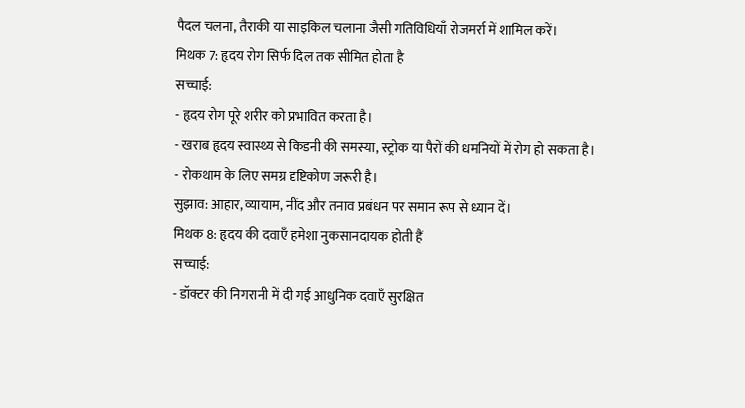पैदल चलना, तैराकी या साइकिल चलाना जैसी गतिविधियाँ रोजमर्रा में शामिल करें।
मिथक 7: हृदय रोग सिर्फ दिल तक सीमित होता है
सच्चाई:
- हृदय रोग पूरे शरीर को प्रभावित करता है।
- खराब हृदय स्वास्थ्य से किडनी की समस्या, स्ट्रोक या पैरों की धमनियों में रोग हो सकता है।
- रोकथाम के लिए समग्र दृष्टिकोण जरूरी है।
सुझाव: आहार, व्यायाम, नींद और तनाव प्रबंधन पर समान रूप से ध्यान दें।
मिथक 8: हृदय की दवाएँ हमेशा नुकसानदायक होती हैं
सच्चाई:
- डॉक्टर की निगरानी में दी गई आधुनिक दवाएँ सुरक्षित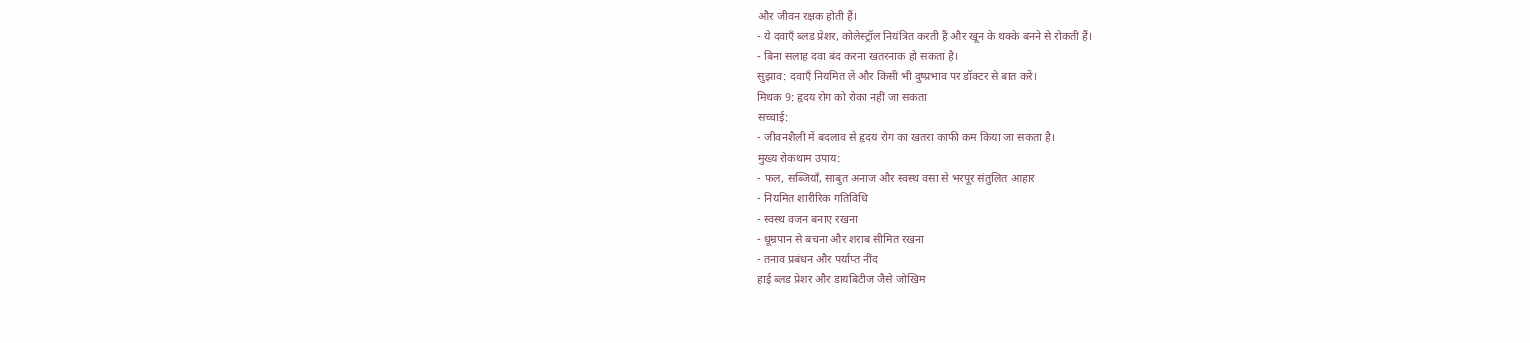और जीवन रक्षक होती हैं।
- ये दवाएँ ब्लड प्रेशर, कोलेस्ट्रॉल नियंत्रित करती हैं और खून के थक्के बनने से रोकती हैं।
- बिना सलाह दवा बंद करना खतरनाक हो सकता है।
सुझाव: दवाएँ नियमित लें और किसी भी दुष्प्रभाव पर डॉक्टर से बात करें।
मिथक 9: हृदय रोग को रोका नहीं जा सकता
सच्चाई:
- जीवनशैली में बदलाव से हृदय रोग का खतरा काफी कम किया जा सकता है।
मुख्य रोकथाम उपाय:
- फल, सब्जियाँ, साबुत अनाज और स्वस्थ वसा से भरपूर संतुलित आहार
- नियमित शारीरिक गतिविधि
- स्वस्थ वजन बनाए रखना
- धूम्रपान से बचना और शराब सीमित रखना
- तनाव प्रबंधन और पर्याप्त नींद
हाई ब्लड प्रेशर और डायबिटीज जैसे जोखिम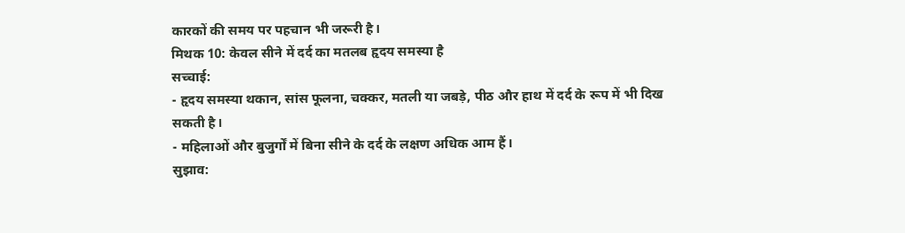कारकों की समय पर पहचान भी जरूरी है।
मिथक 10: केवल सीने में दर्द का मतलब हृदय समस्या है
सच्चाई:
- हृदय समस्या थकान, सांस फूलना, चक्कर, मतली या जबड़े, पीठ और हाथ में दर्द के रूप में भी दिख सकती है।
- महिलाओं और बुजुर्गों में बिना सीने के दर्द के लक्षण अधिक आम हैं।
सुझाव: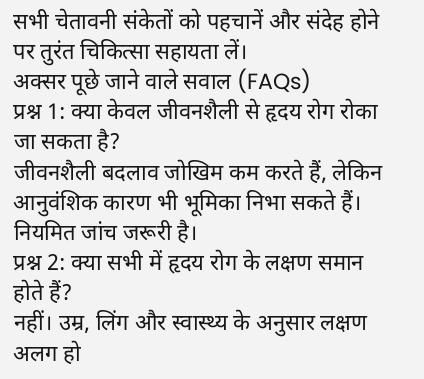सभी चेतावनी संकेतों को पहचानें और संदेह होने पर तुरंत चिकित्सा सहायता लें।
अक्सर पूछे जाने वाले सवाल (FAQs)
प्रश्न 1: क्या केवल जीवनशैली से हृदय रोग रोका जा सकता है?
जीवनशैली बदलाव जोखिम कम करते हैं, लेकिन आनुवंशिक कारण भी भूमिका निभा सकते हैं। नियमित जांच जरूरी है।
प्रश्न 2: क्या सभी में हृदय रोग के लक्षण समान होते हैं?
नहीं। उम्र, लिंग और स्वास्थ्य के अनुसार लक्षण अलग हो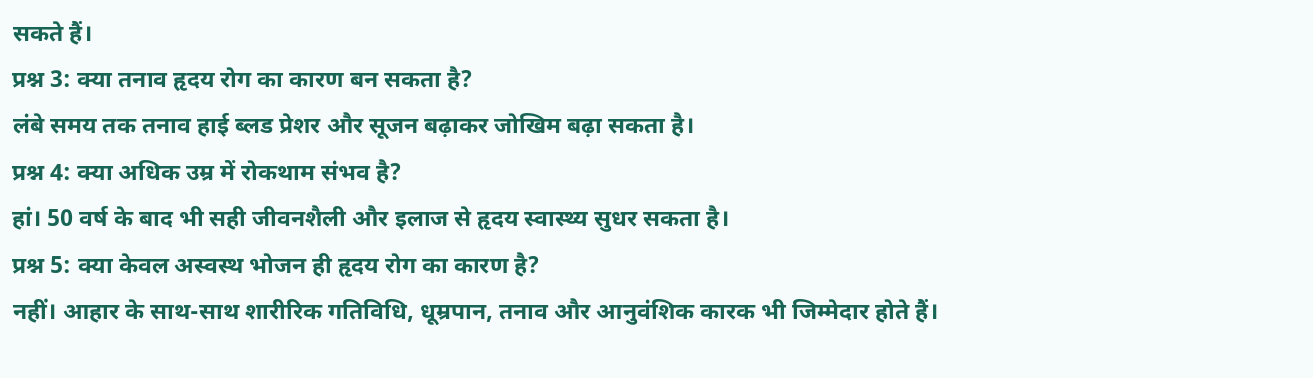सकते हैं।
प्रश्न 3: क्या तनाव हृदय रोग का कारण बन सकता है?
लंबे समय तक तनाव हाई ब्लड प्रेशर और सूजन बढ़ाकर जोखिम बढ़ा सकता है।
प्रश्न 4: क्या अधिक उम्र में रोकथाम संभव है?
हां। 50 वर्ष के बाद भी सही जीवनशैली और इलाज से हृदय स्वास्थ्य सुधर सकता है।
प्रश्न 5: क्या केवल अस्वस्थ भोजन ही हृदय रोग का कारण है?
नहीं। आहार के साथ-साथ शारीरिक गतिविधि, धूम्रपान, तनाव और आनुवंशिक कारक भी जिम्मेदार होते हैं।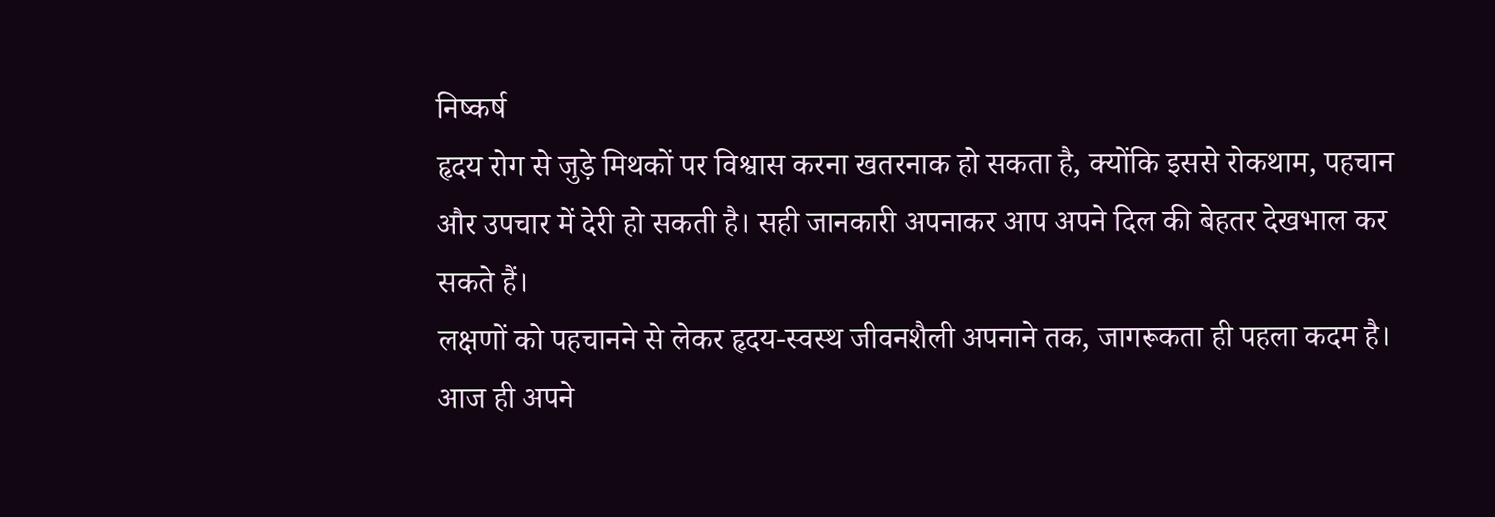निष्कर्ष
हृदय रोग से जुड़े मिथकों पर विश्वास करना खतरनाक हो सकता है, क्योंकि इससे रोकथाम, पहचान और उपचार में देरी हो सकती है। सही जानकारी अपनाकर आप अपने दिल की बेहतर देखभाल कर सकते हैं।
लक्षणों को पहचानने से लेकर हृदय-स्वस्थ जीवनशैली अपनाने तक, जागरूकता ही पहला कदम है। आज ही अपने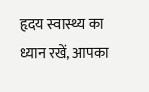हृदय स्वास्थ्य का ध्यान रखें, आपका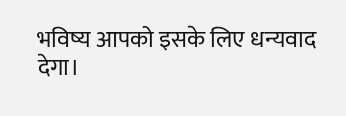भविष्य आपको इसके लिए धन्यवाद देगा।